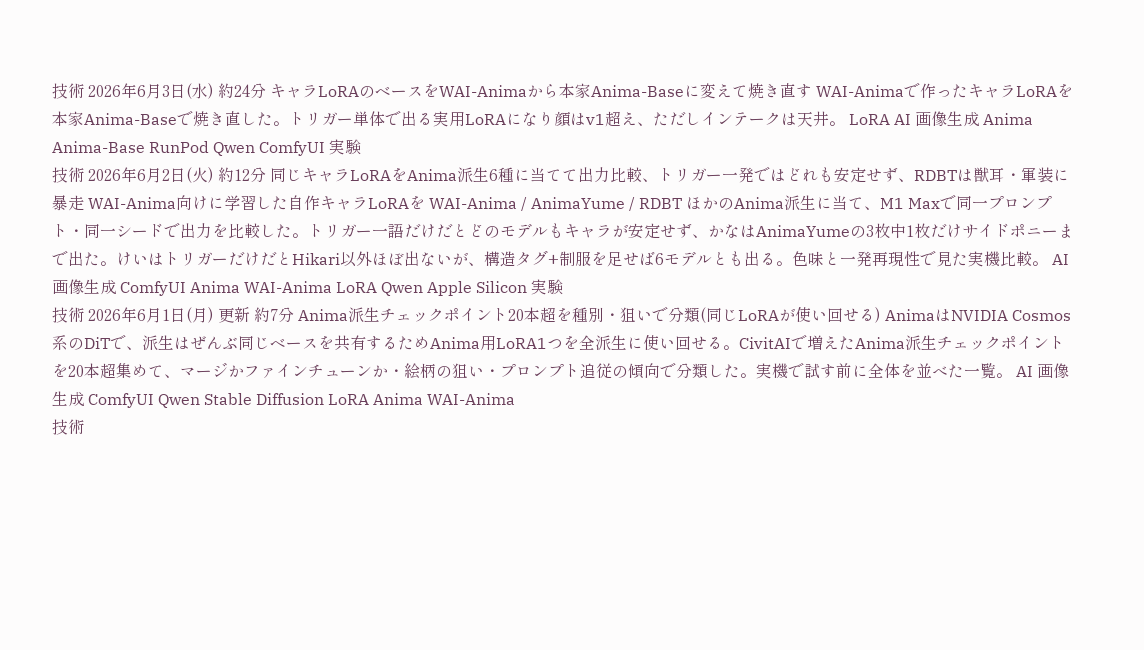技術 2026年6月3日(水) 約24分 キャラLoRAのベースをWAI-Animaから本家Anima-Baseに変えて焼き直す WAI-Animaで作ったキャラLoRAを本家Anima-Baseで焼き直した。トリガー単体で出る実用LoRAになり顔はv1超え、ただしインテークは天井。 LoRA AI 画像生成 Anima Anima-Base RunPod Qwen ComfyUI 実験
技術 2026年6月2日(火) 約12分 同じキャラLoRAをAnima派生6種に当てて出力比較、トリガー一発ではどれも安定せず、RDBTは獣耳・軍装に暴走 WAI-Anima向けに学習した自作キャラLoRAを WAI-Anima / AnimaYume / RDBT ほかのAnima派生に当て、M1 Maxで同一プロンプト・同一シードで出力を比較した。トリガー一語だけだとどのモデルもキャラが安定せず、かなはAnimaYumeの3枚中1枚だけサイドポニーまで出た。けいはトリガーだけだとHikari以外ほぼ出ないが、構造タグ+制服を足せば6モデルとも出る。色味と一発再現性で見た実機比較。 AI 画像生成 ComfyUI Anima WAI-Anima LoRA Qwen Apple Silicon 実験
技術 2026年6月1日(月) 更新 約7分 Anima派生チェックポイント20本超を種別・狙いで分類(同じLoRAが使い回せる) AnimaはNVIDIA Cosmos系のDiTで、派生はぜんぶ同じベースを共有するためAnima用LoRA1つを全派生に使い回せる。CivitAIで増えたAnima派生チェックポイントを20本超集めて、マージかファインチューンか・絵柄の狙い・プロンプト追従の傾向で分類した。実機で試す前に全体を並べた一覧。 AI 画像生成 ComfyUI Qwen Stable Diffusion LoRA Anima WAI-Anima
技術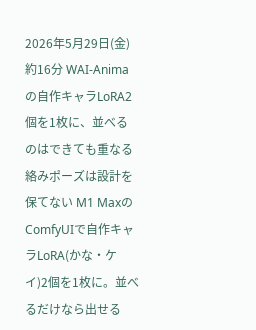2026年5月29日(金) 約16分 WAI-Animaの自作キャラLoRA2個を1枚に、並べるのはできても重なる絡みポーズは設計を保てない M1 MaxのComfyUIで自作キャラLoRA(かな・ケイ)2個を1枚に。並べるだけなら出せる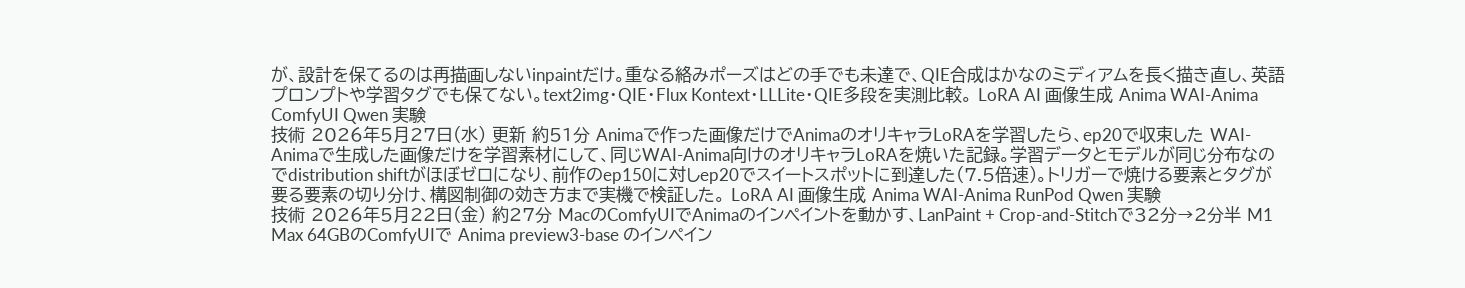が、設計を保てるのは再描画しないinpaintだけ。重なる絡みポーズはどの手でも未達で、QIE合成はかなのミディアムを長く描き直し、英語プロンプトや学習タグでも保てない。text2img・QIE・Flux Kontext・LLLite・QIE多段を実測比較。 LoRA AI 画像生成 Anima WAI-Anima ComfyUI Qwen 実験
技術 2026年5月27日(水) 更新 約51分 Animaで作った画像だけでAnimaのオリキャラLoRAを学習したら、ep20で収束した WAI-Animaで生成した画像だけを学習素材にして、同じWAI-Anima向けのオリキャラLoRAを焼いた記録。学習データとモデルが同じ分布なのでdistribution shiftがほぼゼロになり、前作のep150に対しep20でスイートスポットに到達した(7.5倍速)。トリガーで焼ける要素とタグが要る要素の切り分け、構図制御の効き方まで実機で検証した。 LoRA AI 画像生成 Anima WAI-Anima RunPod Qwen 実験
技術 2026年5月22日(金) 約27分 MacのComfyUIでAnimaのインペイントを動かす、LanPaint + Crop-and-Stitchで32分→2分半 M1 Max 64GBのComfyUIで Anima preview3-base のインペイン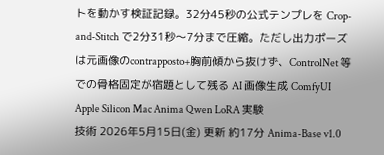トを動かす検証記録。32分45秒の公式テンプレを Crop-and-Stitch で2分31秒〜7分まで圧縮。ただし出力ポーズは元画像のcontrapposto+胸前傾から抜けず、ControlNet 等での骨格固定が宿題として残る AI 画像生成 ComfyUI Apple Silicon Mac Anima Qwen LoRA 実験
技術 2026年5月15日(金) 更新 約17分 Anima-Base v1.0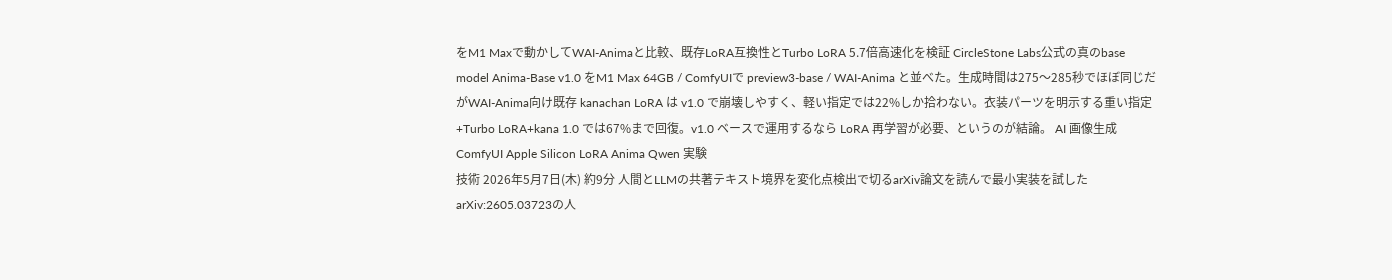をM1 Maxで動かしてWAI-Animaと比較、既存LoRA互換性とTurbo LoRA 5.7倍高速化を検証 CircleStone Labs公式の真のbase model Anima-Base v1.0 をM1 Max 64GB / ComfyUIで preview3-base / WAI-Anima と並べた。生成時間は275〜285秒でほぼ同じだがWAI-Anima向け既存 kanachan LoRA は v1.0 で崩壊しやすく、軽い指定では22%しか拾わない。衣装パーツを明示する重い指定+Turbo LoRA+kana 1.0 では67%まで回復。v1.0 ベースで運用するなら LoRA 再学習が必要、というのが結論。 AI 画像生成 ComfyUI Apple Silicon LoRA Anima Qwen 実験
技術 2026年5月7日(木) 約9分 人間とLLMの共著テキスト境界を変化点検出で切るarXiv論文を読んで最小実装を試した arXiv:2605.03723の人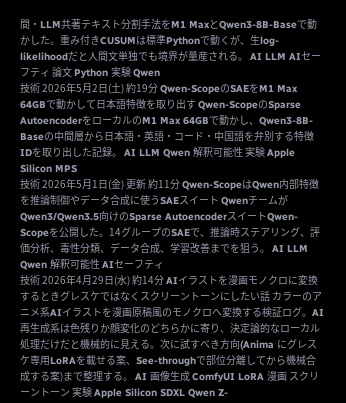間・LLM共著テキスト分割手法をM1 MaxとQwen3-8B-Baseで動かした。重み付きCUSUMは標準Pythonで動くが、生log-likelihoodだと人間文単独でも境界が量産される。 AI LLM AIセーフティ 論文 Python 実験 Qwen
技術 2026年5月2日(土) 約19分 Qwen-ScopeのSAEをM1 Max 64GBで動かして日本語特徴を取り出す Qwen-ScopeのSparse AutoencoderをローカルのM1 Max 64GBで動かし、Qwen3-8B-Baseの中間層から日本語・英語・コード・中国語を弁別する特徴IDを取り出した記録。 AI LLM Qwen 解釈可能性 実験 Apple Silicon MPS
技術 2026年5月1日(金) 更新 約11分 Qwen-ScopeはQwen内部特徴を推論制御やデータ合成に使うSAEスイート QwenチームがQwen3/Qwen3.5向けのSparse AutoencoderスイートQwen-Scopeを公開した。14グループのSAEで、推論時ステアリング、評価分析、毒性分類、データ合成、学習改善までを狙う。 AI LLM Qwen 解釈可能性 AIセーフティ
技術 2026年4月29日(水) 約14分 AIイラストを漫画モノクロに変換するときグレスケではなくスクリーントーンにしたい話 カラーのアニメ系AIイラストを漫画原稿風のモノクロへ変換する検証ログ。AI再生成系は色残りか顔変化のどちらかに寄り、決定論的なローカル処理だけだと機械的に見える。次に試すべき方向(Anima にグレスケ専用LoRAを載せる案、See-throughで部位分離してから機械合成する案)まで整理する。 AI 画像生成 ComfyUI LoRA 漫画 スクリーントーン 実験 Apple Silicon SDXL Qwen Z-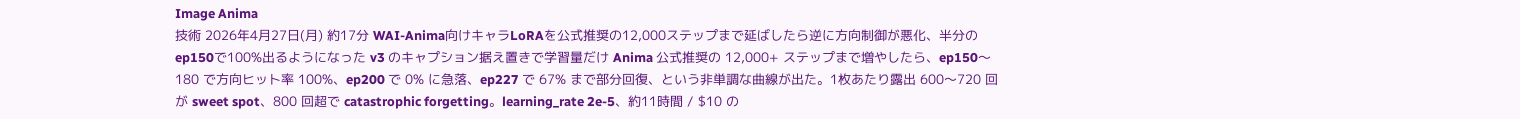Image Anima
技術 2026年4月27日(月) 約17分 WAI-Anima向けキャラLoRAを公式推奨の12,000ステップまで延ばしたら逆に方向制御が悪化、半分のep150で100%出るようになった v3 のキャプション据え置きで学習量だけ Anima 公式推奨の 12,000+ ステップまで増やしたら、ep150〜180 で方向ヒット率 100%、ep200 で 0% に急落、ep227 で 67% まで部分回復、という非単調な曲線が出た。1枚あたり露出 600〜720 回が sweet spot、800 回超で catastrophic forgetting。learning_rate 2e-5、約11時間 / $10 の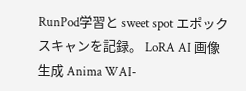RunPod学習と sweet spot エポックスキャンを記録。 LoRA AI 画像生成 Anima WAI-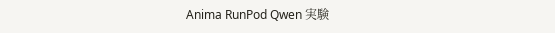Anima RunPod Qwen 実験